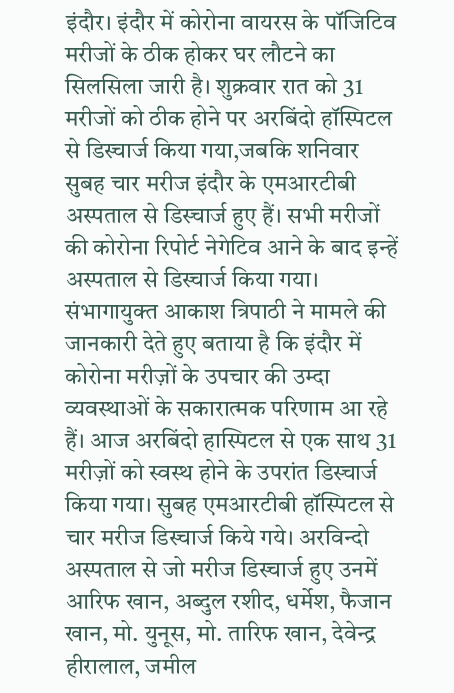इंदौर। इंदौर में कोरोना वायरस के पॉजिटिव मरीजों के ठीक होकर घर लौटने का सिलसिला जारी है। शुक्रवार रात को 31 मरीजों को ठीक होने पर अरबिंदो हॉस्पिटल से डिस्चार्ज किया गया,जबकि शनिवार सुबह चार मरीज इंदौर के एमआरटीबी अस्पताल से डिस्चार्ज हुए हैं। सभी मरीजों की कोरोना रिपोर्ट नेगेटिव आने के बाद इन्हें अस्पताल से डिस्चार्ज किया गया।
संभागायुक्त आकाश त्रिपाठी ने मामले की जानकारी देते हुए बताया है कि इंदौर में कोरोना मरीज़ों के उपचार की उम्दा व्यवस्थाओं के सकारात्मक परिणाम आ रहे हैं। आज अरबिंदो हास्पिटल से एक साथ 31 मरीज़ों को स्वस्थ होने के उपरांत डिस्चार्ज किया गया। सुबह एमआरटीबी हॉस्पिटल से चार मरीज डिस्चार्ज किये गये। अरविन्दो अस्पताल से जो मरीज डिस्चार्ज हुए उनमें आरिफ खान, अब्दुल रशीद, धर्मेश, फैजान खान, मो. युनूस, मो. तारिफ खान, देवेन्द्र हीरालाल, जमील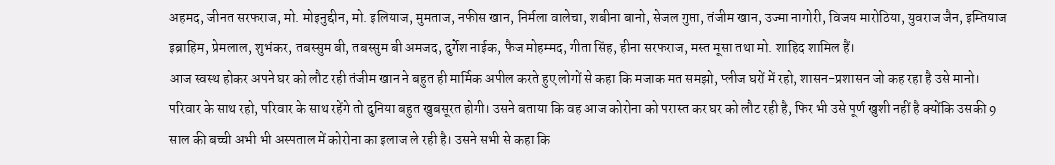अहमद, जीनत सरफराज, मो. मोइनुद्दीन, मो. इलियाज, मुमताज, नफीस खान, निर्मला वालेचा, शबीना बानो, सेजल गुप्ता, तंजीम खान, उज्मा नागोरी, विजय मारोठिया, युवराज जैन, इम्तियाज इब्राहिम, प्रेमलाल, शुभंकर, तबस्सुम बी, तबस्सुम बी अमजद, दुर्गेश नाईक, फैज मोहम्मद, गीता सिंह, हीना सरफराज, मस्त मूसा तथा मो. शाहिद शामिल हैं।
आज स्वस्थ होकर अपने घर को लौट रही तंजीम खान ने बहुत ही मार्मिक अपील करते हुए लोगों से कहा कि मजाक मत समझो, प्लीज घरों में रहो, शासन-प्रशासन जो कह रहा है उसे मानो। परिवार के साथ रहो, परिवार के साथ रहेंगे तो दुनिया बहुत खुबसूरत होगी। उसने बताया कि वह आज कोरोना को परास्त कर घर को लौट रही है, फिर भी उसे पूर्ण खुशी नहीं है क्योंकि उसकी 9 साल की बच्ची अभी भी अस्पताल में कोरोना का इलाज ले रही है। उसने सभी से कहा कि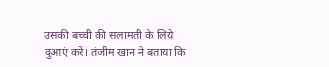उसकी बच्ची की सलामती के लिये दुआएं करें। तंजीम खान ने बताया कि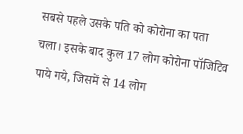सबसे पहले उसके पति को कोरोना का पता चला। इसके बाद कुल 17 लोग कोरोना पॉजिटिव पाये गये, जिसमें से 14 लोग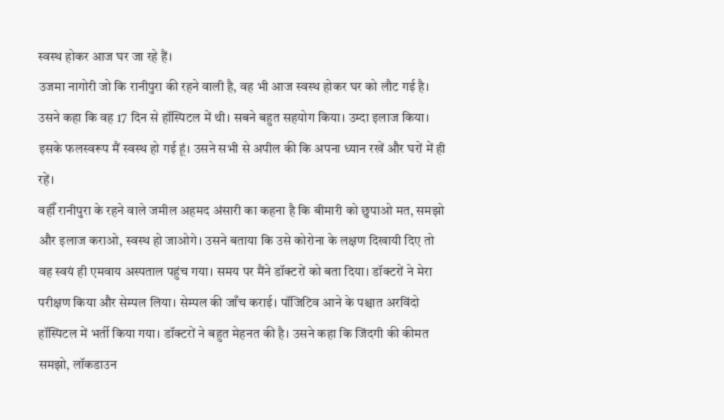स्वस्थ होकर आज घर जा रहे हैं।
उजमा नागोरी जो कि रानीपुरा की रहने वाली है, वह भी आज स्वस्थ होकर घर को लौट गई है। उसने कहा कि वह 17 दिन से हॉस्पिटल में थी। सबने बहुत सहयोग किया। उम्दा इलाज किया। इसके फलस्वरूप मैं स्वस्थ हो गई हूं। उसने सभी से अपील की कि अपना ध्यान रखें और घरों में ही रहें।
वहीँ रानीपुरा के रहने वाले जमील अहमद अंसारी का कहना है कि बीमारी को छुपाओ मत, समझो और इलाज कराओ, स्वस्थ हो जाओगे। उसने बताया कि उसे कोरोना के लक्षण दिखायी दिए तो वह स्वयं ही एमवाय अस्पताल पहुंच गया। समय पर मैंने डॉक्टरों को बता दिया। डॉक्टरों ने मेरा परीक्षण किया और सेम्पल लिया। सेम्पल की जाँच कराई। पॉजिटिव आने के पश्चात अरविंदो हॉस्पिटल में भर्ती किया गया। डॉक्टरों ने बहुत मेहनत की है। उसने कहा कि जिंदगी की कीमत समझो, लॉकडाउन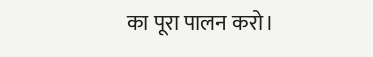का पूरा पालन करो।